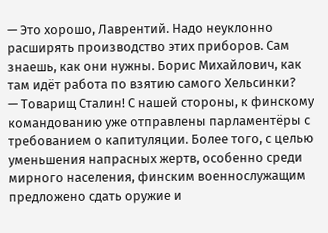— Это хорошо, Лаврентий. Надо неуклонно расширять производство этих приборов. Сам знаешь, как они нужны. Борис Михайлович, как там идёт работа по взятию самого Хельсинки?
— Товарищ Сталин! С нашей стороны, к финскому командованию уже отправлены парламентёры с требованием о капитуляции. Более того, с целью уменьшения напрасных жертв, особенно среди мирного населения, финским военнослужащим предложено сдать оружие и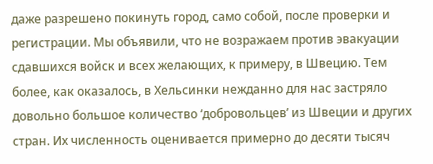даже разрешено покинуть город, само собой, после проверки и регистрации. Мы объявили, что не возражаем против эвакуации сдавшихся войск и всех желающих, к примеру, в Швецию. Тем более, как оказалось, в Хельсинки нежданно для нас застряло довольно большое количество ‘добровольцев’ из Швеции и других стран. Их численность оценивается примерно до десяти тысяч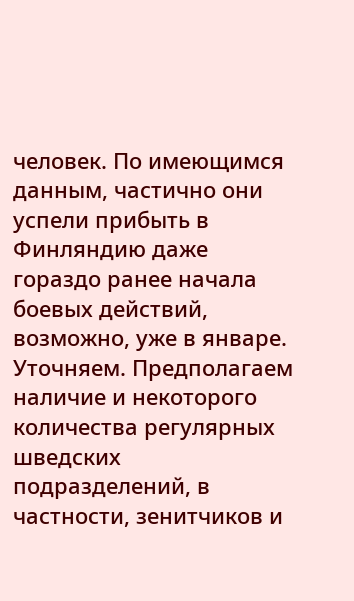человек. По имеющимся данным, частично они успели прибыть в Финляндию даже гораздо ранее начала боевых действий, возможно, уже в январе. Уточняем. Предполагаем наличие и некоторого количества регулярных шведских подразделений, в частности, зенитчиков и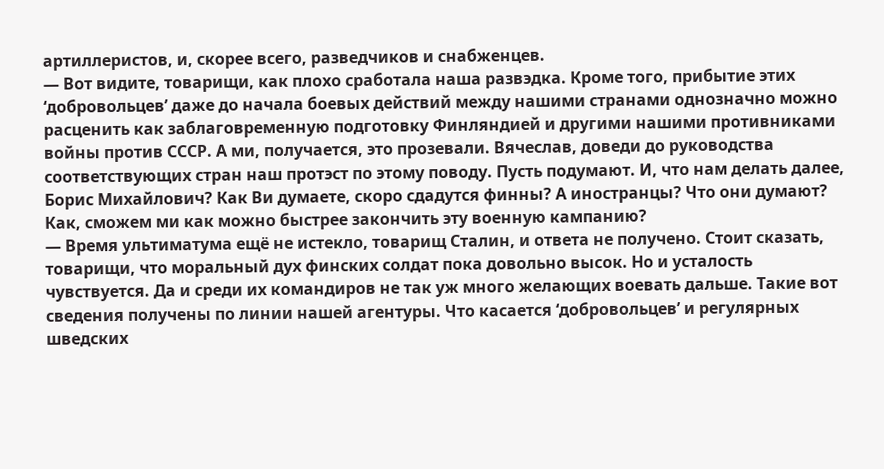артиллеристов, и, скорее всего, разведчиков и снабженцев.
— Вот видите, товарищи, как плохо сработала наша развэдка. Кроме того, прибытие этих ‘добровольцев’ даже до начала боевых действий между нашими странами однозначно можно расценить как заблаговременную подготовку Финляндией и другими нашими противниками войны против СССР. А ми, получается, это прозевали. Вячеслав, доведи до руководства соответствующих стран наш протэст по этому поводу. Пусть подумают. И, что нам делать далее, Борис Михайлович? Как Ви думаете, скоро сдадутся финны? А иностранцы? Что они думают? Как, сможем ми как можно быстрее закончить эту военную кампанию?
— Время ультиматума ещё не истекло, товарищ Сталин, и ответа не получено. Стоит сказать, товарищи, что моральный дух финских солдат пока довольно высок. Но и усталость чувствуется. Да и среди их командиров не так уж много желающих воевать дальше. Такие вот сведения получены по линии нашей агентуры. Что касается ‘добровольцев’ и регулярных шведских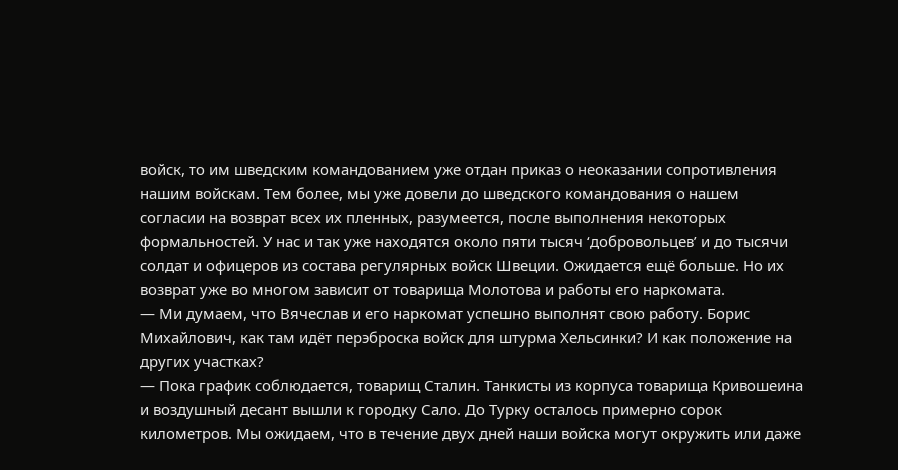войск, то им шведским командованием уже отдан приказ о неоказании сопротивления нашим войскам. Тем более, мы уже довели до шведского командования о нашем согласии на возврат всех их пленных, разумеется, после выполнения некоторых формальностей. У нас и так уже находятся около пяти тысяч ‘добровольцев’ и до тысячи солдат и офицеров из состава регулярных войск Швеции. Ожидается ещё больше. Но их возврат уже во многом зависит от товарища Молотова и работы его наркомата.
— Ми думаем, что Вячеслав и его наркомат успешно выполнят свою работу. Борис Михайлович, как там идёт перэброска войск для штурма Хельсинки? И как положение на других участках?
— Пока график соблюдается, товарищ Сталин. Танкисты из корпуса товарища Кривошеина и воздушный десант вышли к городку Сало. До Турку осталось примерно сорок километров. Мы ожидаем, что в течение двух дней наши войска могут окружить или даже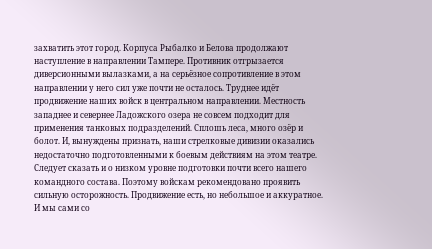захватить этот город. Корпуса Рыбалко и Белова продолжают наступление в направлении Тампере. Противник отгрызается диверсионными вылазками, а на серьёзное сопротивление в этом направлении у него сил уже почти не осталось. Труднее идёт продвижение наших войск в центральном направлении. Местность западнее и севернее Ладожского озера не совсем подходит для применения танковых подразделений. Сплошь леса, много озёр и болот. И, вынуждены признать, наши стрелковые дивизии оказались недостаточно подготовленными к боевым действиям на этом театре. Следует сказать и о низком уровне подготовки почти всего нашего командного состава. Поэтому войскам рекомендовано проявить сильную осторожность. Продвижение есть, но небольшое и аккуратное. И мы сами со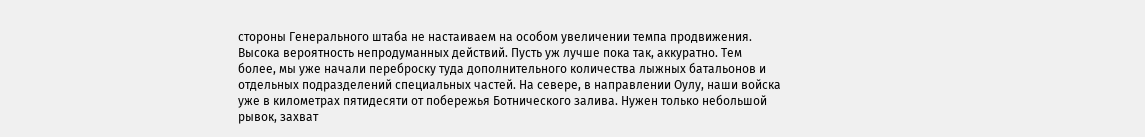стороны Генерального штаба не настаиваем на особом увеличении темпа продвижения. Высока вероятность непродуманных действий. Пусть уж лучше пока так, аккуратно. Тем более, мы уже начали переброску туда дополнительного количества лыжных батальонов и отдельных подразделений специальных частей. На севере, в направлении Оулу, наши войска уже в километрах пятидесяти от побережья Ботнического залива. Нужен только небольшой рывок, захват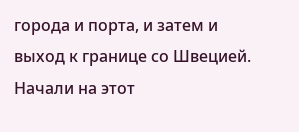города и порта, и затем и выход к границе со Швецией. Начали на этот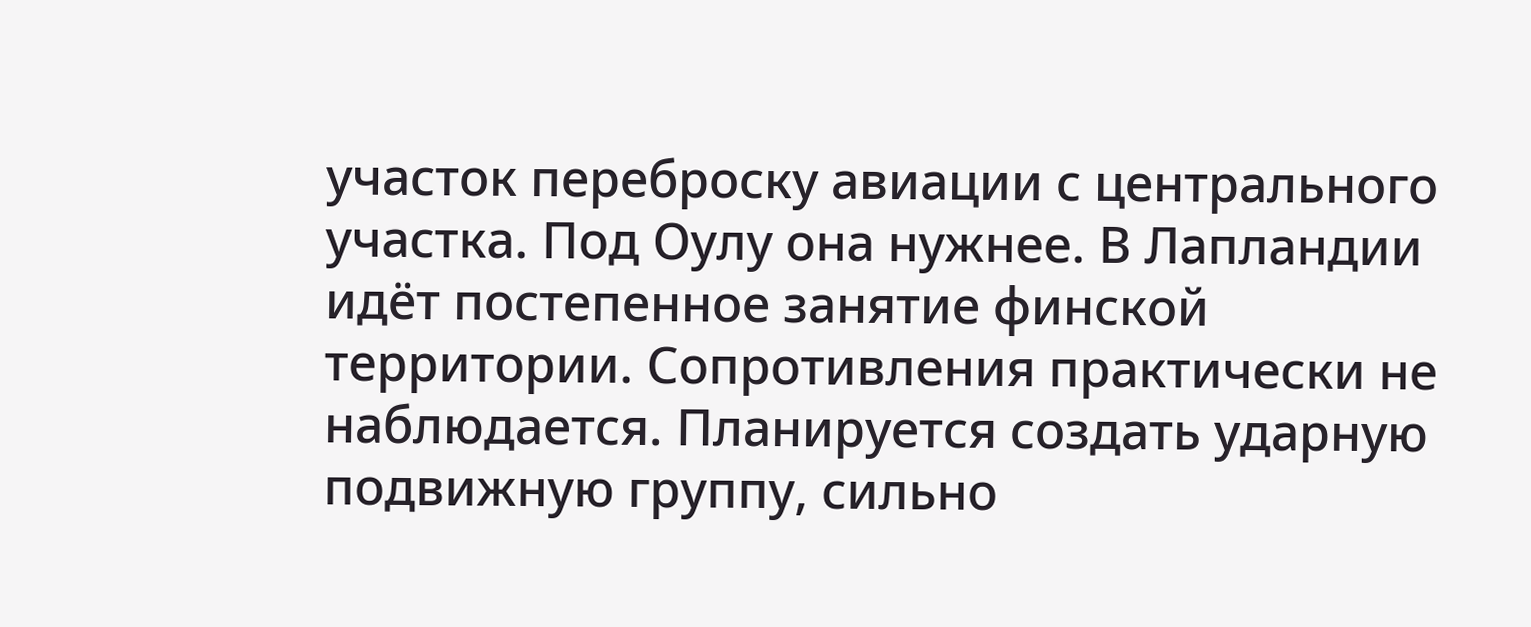участок переброску авиации с центрального участка. Под Оулу она нужнее. В Лапландии идёт постепенное занятие финской территории. Сопротивления практически не наблюдается. Планируется создать ударную подвижную группу, сильно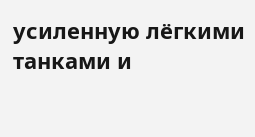усиленную лёгкими танками и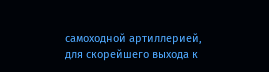самоходной артиллерией, для скорейшего выхода к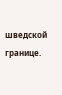шведской границе.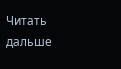Читать дальше